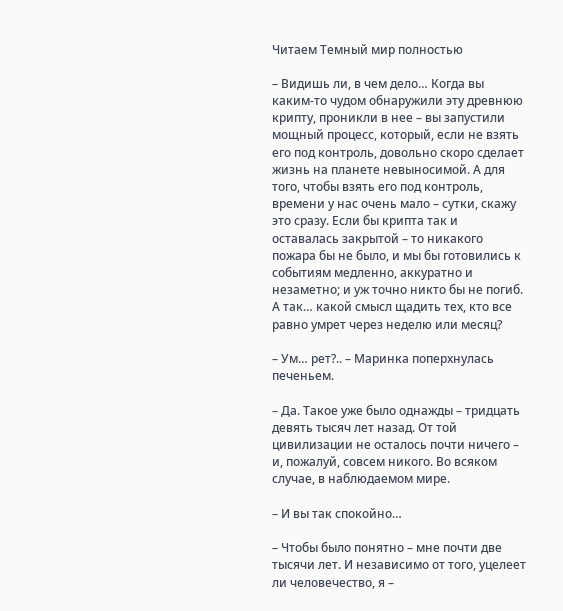Читаем Темный мир полностью

– Видишь ли, в чем дело… Когда вы каким-то чудом обнаружили эту древнюю крипту, проникли в нее – вы запустили мощный процесс, который, если не взять его под контроль, довольно скоро сделает жизнь на планете невыносимой. А для того, чтобы взять его под контроль, времени у нас очень мало – сутки, скажу это сразу. Если бы крипта так и оставалась закрытой – то никакого пожара бы не было, и мы бы готовились к событиям медленно, аккуратно и незаметно; и уж точно никто бы не погиб. А так… какой смысл щадить тех, кто все равно умрет через неделю или месяц?

– Ум… рет?.. – Маринка поперхнулась печеньем.

– Да. Такое уже было однажды – тридцать девять тысяч лет назад. От той цивилизации не осталось почти ничего – и, пожалуй, совсем никого. Во всяком случае, в наблюдаемом мире.

– И вы так спокойно…

– Чтобы было понятно – мне почти две тысячи лет. И независимо от того, уцелеет ли человечество, я –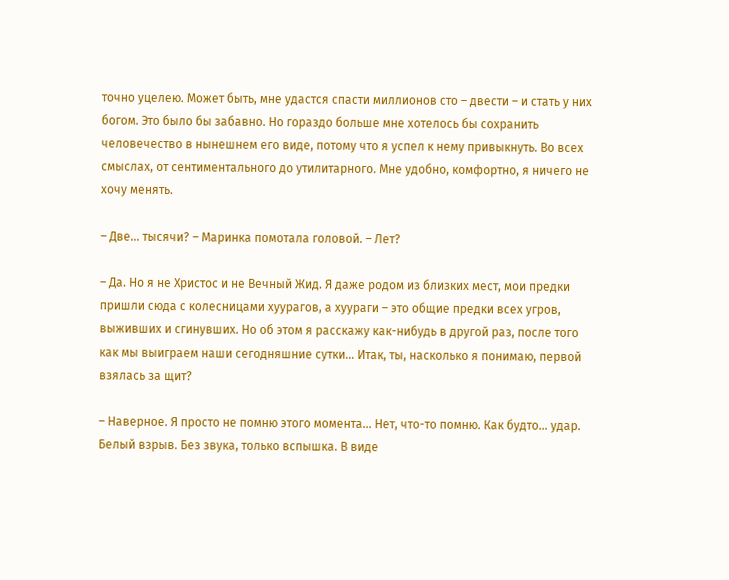точно уцелею. Может быть, мне удастся спасти миллионов сто – двести – и стать у них богом. Это было бы забавно. Но гораздо больше мне хотелось бы сохранить человечество в нынешнем его виде, потому что я успел к нему привыкнуть. Во всех смыслах, от сентиментального до утилитарного. Мне удобно, комфортно, я ничего не хочу менять.

– Две… тысячи? – Маринка помотала головой. – Лет?

– Да. Но я не Христос и не Вечный Жид. Я даже родом из близких мест, мои предки пришли сюда с колесницами хуурагов, а хуураги – это общие предки всех угров, выживших и сгинувших. Но об этом я расскажу как-нибудь в другой раз, после того как мы выиграем наши сегодняшние сутки… Итак, ты, насколько я понимаю, первой взялась за щит?

– Наверное. Я просто не помню этого момента… Нет, что-то помню. Как будто… удар. Белый взрыв. Без звука, только вспышка. В виде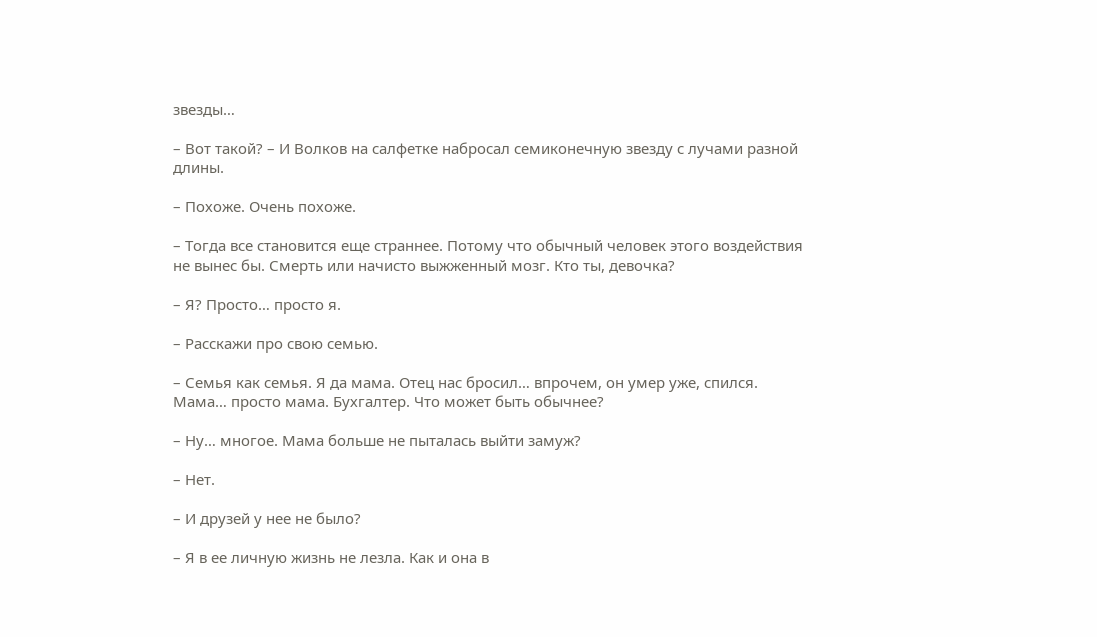звезды…

– Вот такой? – И Волков на салфетке набросал семиконечную звезду с лучами разной длины.

– Похоже. Очень похоже.

– Тогда все становится еще страннее. Потому что обычный человек этого воздействия не вынес бы. Смерть или начисто выжженный мозг. Кто ты, девочка?

– Я? Просто… просто я.

– Расскажи про свою семью.

– Семья как семья. Я да мама. Отец нас бросил… впрочем, он умер уже, спился. Мама… просто мама. Бухгалтер. Что может быть обычнее?

– Ну… многое. Мама больше не пыталась выйти замуж?

– Нет.

– И друзей у нее не было?

– Я в ее личную жизнь не лезла. Как и она в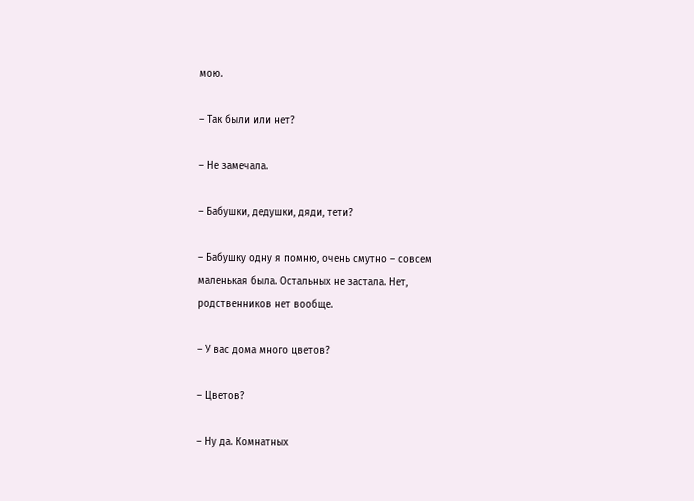мою.

– Так были или нет?

– Не замечала.

– Бабушки, дедушки, дяди, тети?

– Бабушку одну я помню, очень смутно – совсем маленькая была. Остальных не застала. Нет, родственников нет вообще.

– У вас дома много цветов?

– Цветов?

– Ну да. Комнатных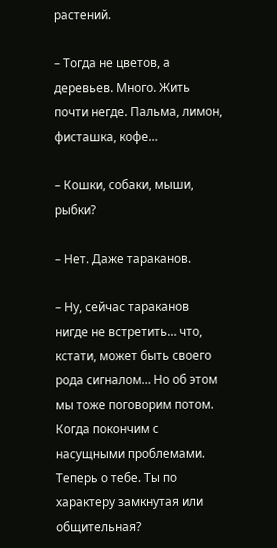растений.

– Тогда не цветов, а деревьев. Много. Жить почти негде. Пальма, лимон, фисташка, кофе…

– Кошки, собаки, мыши, рыбки?

– Нет. Даже тараканов.

– Ну, сейчас тараканов нигде не встретить… что, кстати, может быть своего рода сигналом… Но об этом мы тоже поговорим потом. Когда покончим с насущными проблемами. Теперь о тебе. Ты по характеру замкнутая или общительная?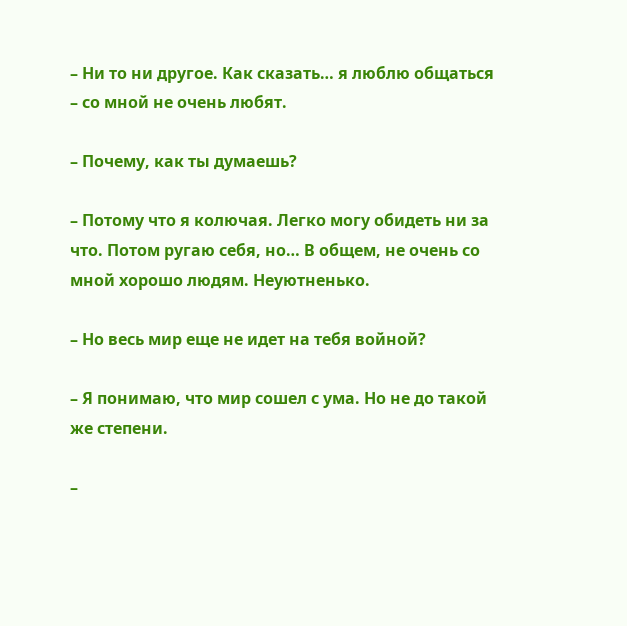– Ни то ни другое. Как сказать… я люблю общаться – со мной не очень любят.

– Почему, как ты думаешь?

– Потому что я колючая. Легко могу обидеть ни за что. Потом ругаю себя, но… В общем, не очень со мной хорошо людям. Неуютненько.

– Но весь мир еще не идет на тебя войной?

– Я понимаю, что мир сошел с ума. Но не до такой же степени.

–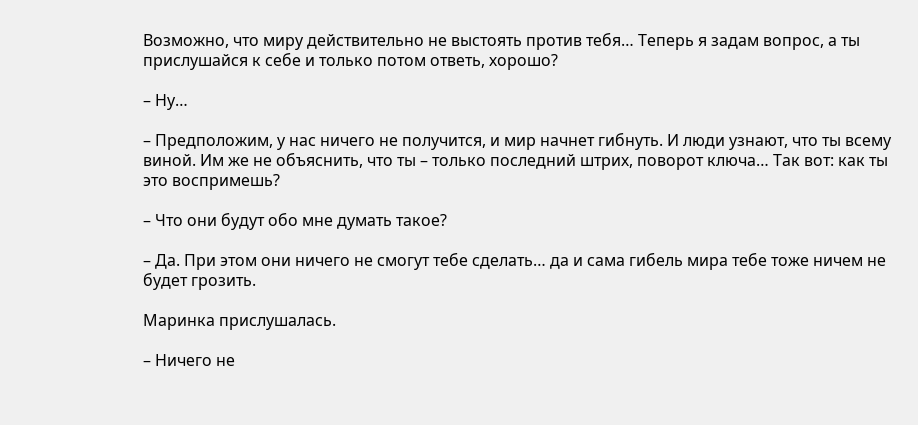Возможно, что миру действительно не выстоять против тебя… Теперь я задам вопрос, а ты прислушайся к себе и только потом ответь, хорошо?

– Ну…

– Предположим, у нас ничего не получится, и мир начнет гибнуть. И люди узнают, что ты всему виной. Им же не объяснить, что ты – только последний штрих, поворот ключа… Так вот: как ты это воспримешь?

– Что они будут обо мне думать такое?

– Да. При этом они ничего не смогут тебе сделать… да и сама гибель мира тебе тоже ничем не будет грозить.

Маринка прислушалась.

– Ничего не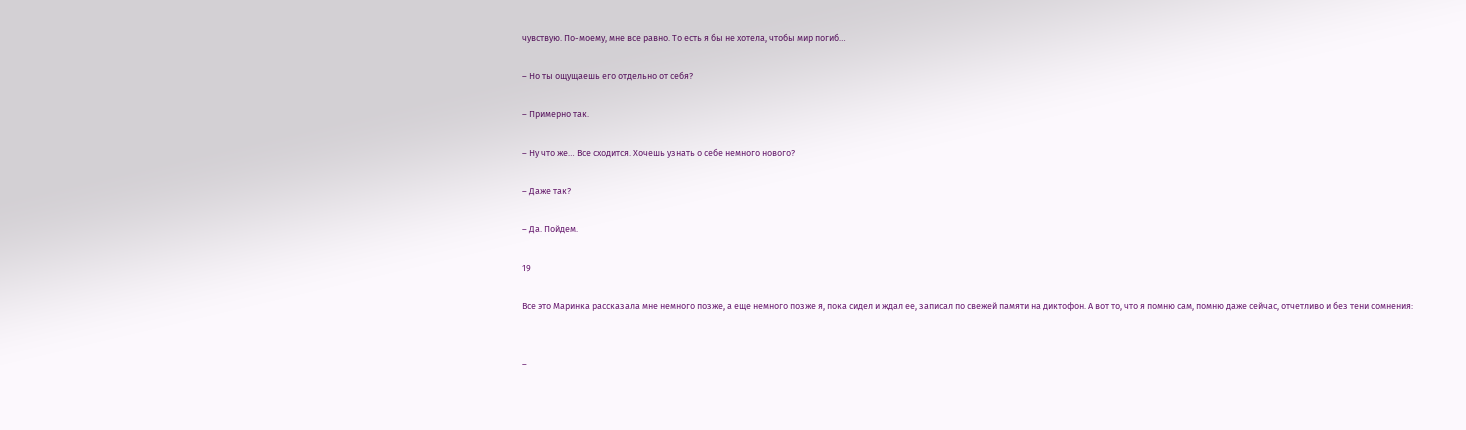чувствую. По-моему, мне все равно. То есть я бы не хотела, чтобы мир погиб…

– Но ты ощущаешь его отдельно от себя?

– Примерно так.

– Ну что же… Все сходится. Хочешь узнать о себе немного нового?

– Даже так?

– Да. Пойдем.

19

Все это Маринка рассказала мне немного позже, а еще немного позже я, пока сидел и ждал ее, записал по свежей памяти на диктофон. А вот то, что я помню сам, помню даже сейчас, отчетливо и без тени сомнения:


–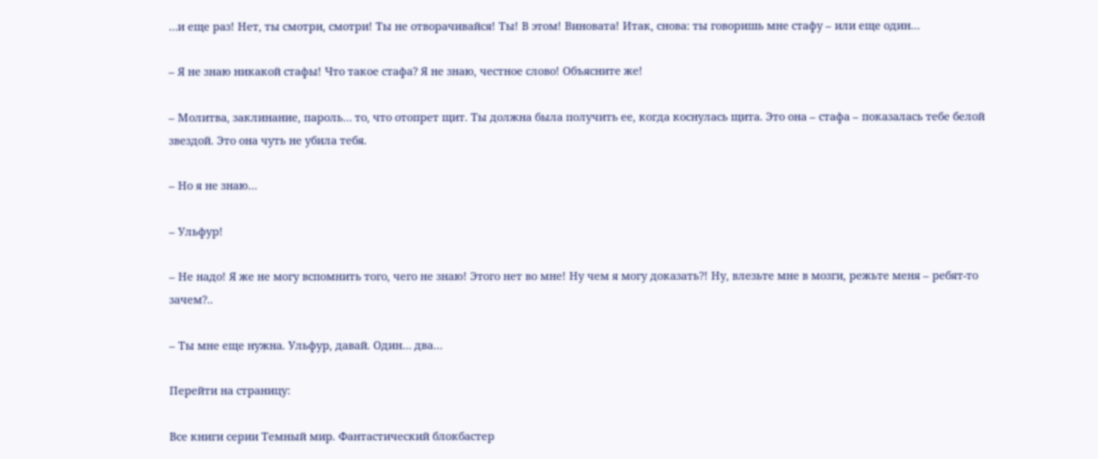…и еще раз! Нет, ты смотри, смотри! Ты не отворачивайся! Ты! В этом! Виновата! Итак, снова: ты говоришь мне стафу – или еще один…

– Я не знаю никакой стафы! Что такое стафа? Я не знаю, честное слово! Объясните же!

– Молитва, заклинание, пароль… то, что отопрет щит. Ты должна была получить ее, когда коснулась щита. Это она – стафа – показалась тебе белой звездой. Это она чуть не убила тебя.

– Но я не знаю…

– Ульфур!

– Не надо! Я же не могу вспомнить того, чего не знаю! Этого нет во мне! Ну чем я могу доказать?! Ну, влезьте мне в мозги, режьте меня – ребят-то зачем?..

– Ты мне еще нужна. Ульфур, давай. Один… два…

Перейти на страницу:

Все книги серии Темный мир. Фантастический блокбастер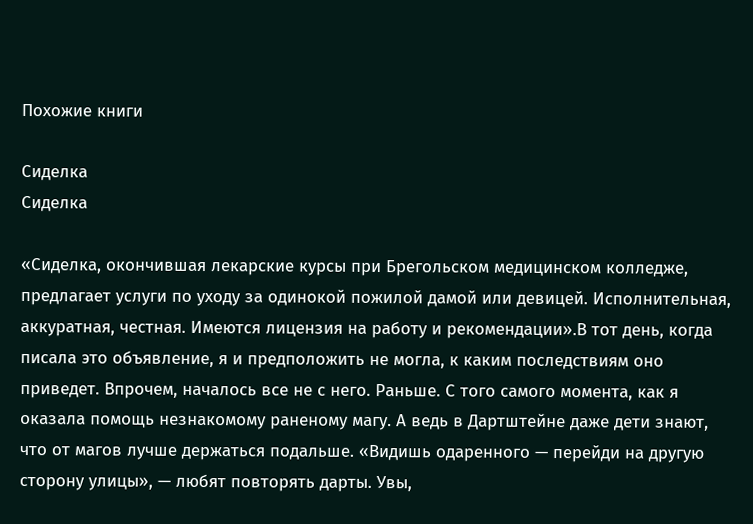Похожие книги

Сиделка
Сиделка

«Сиделка, окончившая лекарские курсы при Брегольском медицинском колледже, предлагает услуги по уходу за одинокой пожилой дамой или девицей. Исполнительная, аккуратная, честная. Имеются лицензия на работу и рекомендации».В тот день, когда писала это объявление, я и предположить не могла, к каким последствиям оно приведет. Впрочем, началось все не с него. Раньше. С того самого момента, как я оказала помощь незнакомому раненому магу. А ведь в Дартштейне даже дети знают, что от магов лучше держаться подальше. «Видишь одаренного — перейди на другую сторону улицы», — любят повторять дарты. Увы,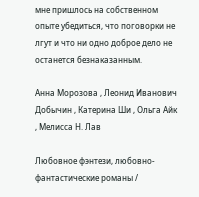мне пришлось на собственном опыте убедиться, что поговорки не лгут и что ни одно доброе дело не останется безнаказанным.

Анна Морозова , Леонид Иванович Добычин , Катерина Ши , Ольга Айк , Мелисса Н. Лав

Любовное фэнтези, любовно-фантастические романы /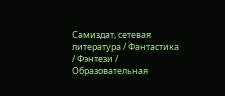Самиздат, сетевая литература / Фантастика / Фэнтези / Образовательная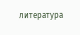литература